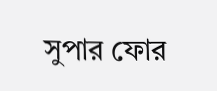সুপার ফোর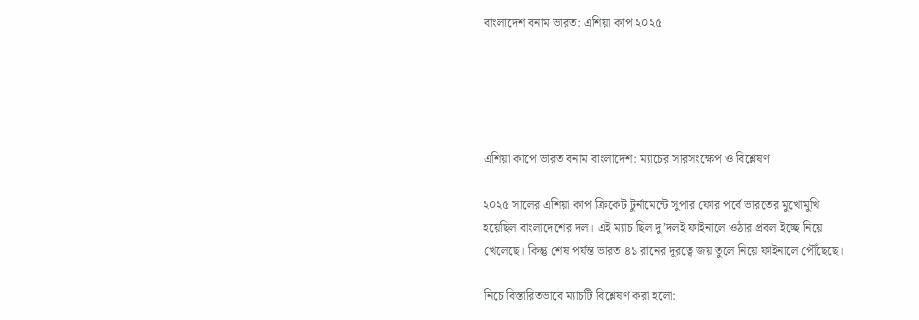বাংলাদেশ বনাম ভারত: এশিয়া কাপ ২০২৫





এশিয়া কাপে ভারত বনাম বাংলাদেশ: ম্যাচের সারসংক্ষেপ ও বিশ্লেষণ

২০২৫ সালের এশিয়া কাপ ক্রিকেট টুর্নামেন্টে সুপার ফোর পর্বে ভারতের মুখোমুখি হয়েছিল বাংলাদেশের দল। এই ম্যাচ ছিল দু’দলই ফাইনালে ওঠার প্রবল ইচ্ছে নিয়ে খেলেছে। কিন্তু শেষ পর্যন্ত ভারত ৪১ রানের দূরত্বে জয় তুলে নিয়ে ফাইনালে পৌঁছেছে।

নিচে বিস্তারিতভাবে ম্যাচটি বিশ্লেষণ করা হলো: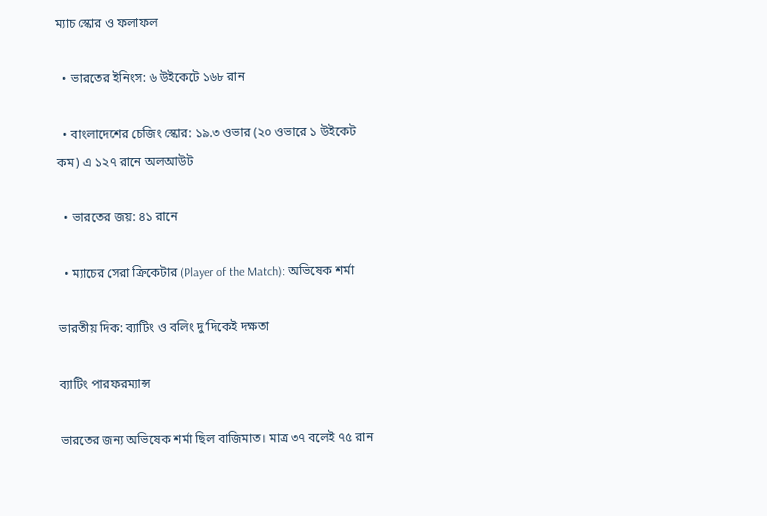ম্যাচ স্কোর ও ফলাফল

  • ভারতের ইনিংস: ৬ উইকেটে ১৬৮ রান

  • বাংলাদেশের চেজিং স্কোর: ১৯.৩ ওভার (২০ ওভারে ১ উইকেট কম) এ ১২৭ রানে অলআউট

  • ভারতের জয়: ৪১ রানে

  • ম্যাচের সেরা ক্রিকেটার (Player of the Match): অভিষেক শর্মা

ভারতীয় দিক: ব্যাটিং ও বলিং দু’দিকেই দক্ষতা

ব্যাটিং পারফরম্যান্স

ভারতের জন্য অভিষেক শর্মা ছিল বাজিমাত। মাত্র ৩৭ বলেই ৭৫ রান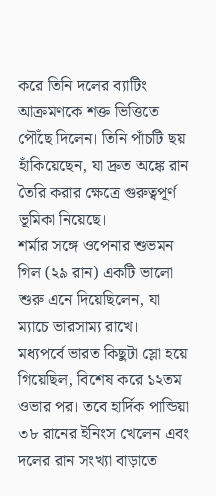করে তিনি দলের ব্যাটিং আক্রমণকে শক্ত ভিত্তিতে পৌঁছে দিলেন। তিনি পাঁচটি ছয় হাঁকিয়েছেন, যা দ্রুত অঙ্কে রান তৈরি করার ক্ষেত্রে গুরুত্বপূর্ণ ভূমিকা নিয়েছে।
শর্মার সঙ্গে ওপেনার শুভমন গিল (২৯ রান) একটি ভালো শুরু এনে দিয়েছিলেন, যা ম্যাচে ভারসাম্য রাখে।
মধ্যপর্বে ভারত কিছুটা স্লো হয়ে গিয়েছিল, বিশেষ করে ১২তম ওভার পর। তবে হার্দিক পান্ডিয়া ৩৮ রানের ইনিংস খেলেন এবং দলের রান সংখ্যা বাড়াতে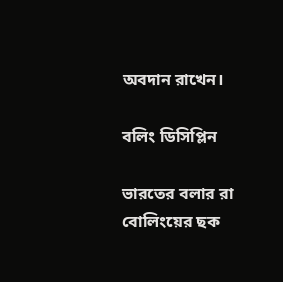অবদান রাখেন।

বলিং ডিসিপ্লিন

ভারতের বলার রা বোলিংয়ের ছক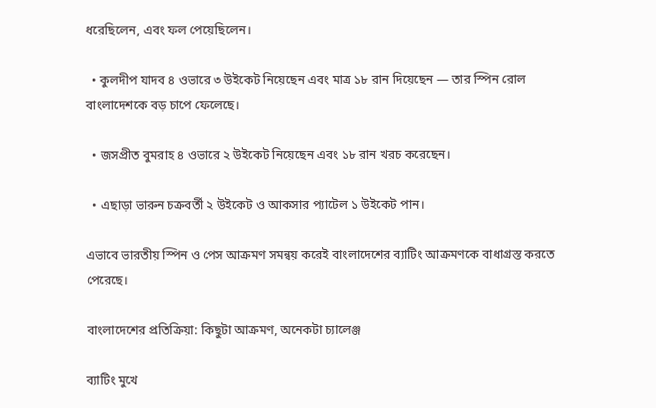ধরেছিলেন, এবং ফল পেয়েছিলেন।

  • কুলদীপ যাদব ৪ ওভারে ৩ উইকেট নিয়েছেন এবং মাত্র ১৮ রান দিয়েছেন — তার স্পিন রোল বাংলাদেশকে বড় চাপে ফেলেছে।

  • জসপ্রীত বুমরাহ ৪ ওভারে ২ উইকেট নিয়েছেন এবং ১৮ রান খরচ করেছেন।

  • এছাড়া ভারুন চক্রবর্তী ২ উইকেট ও আকসার প্যাটেল ১ উইকেট পান।

এভাবে ভারতীয় স্পিন ও পেস আক্রমণ সমন্বয় করেই বাংলাদেশের ব্যাটিং আক্রমণকে বাধাগ্রস্ত করতে পেরেছে।

বাংলাদেশের প্রতিক্রিয়া: কিছুটা আক্রমণ, অনেকটা চ্যালেঞ্জ

ব্যাটিং মুখে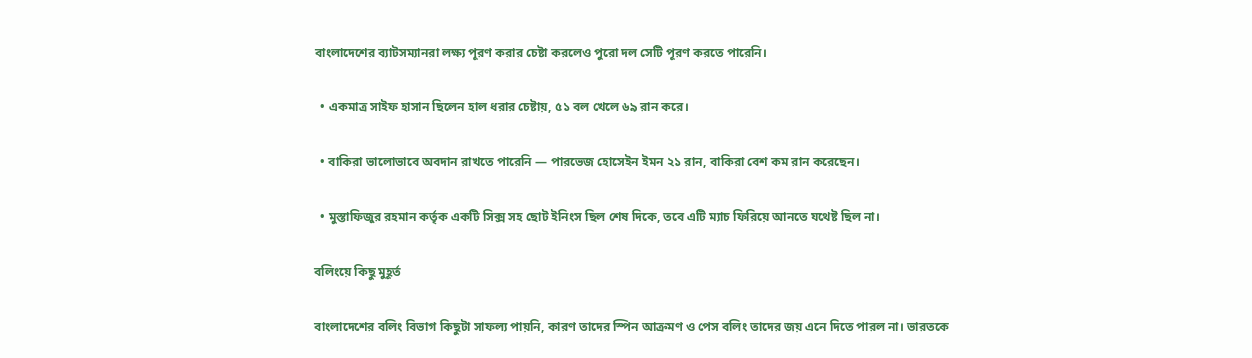বাংলাদেশের ব্যাটসম্যানরা লক্ষ্য পূরণ করার চেষ্টা করলেও পুরো দল সেটি পূরণ করতে পারেনি।

  • একমাত্র সাইফ হাসান ছিলেন হাল ধরার চেষ্টায়, ৫১ বল খেলে ৬৯ রান করে।

  • বাকিরা ভালোভাবে অবদান রাখতে পারেনি — পারভেজ হোসেইন ইমন ২১ রান, বাকিরা বেশ কম রান করেছেন।

  • মুস্তাফিজুর রহমান কর্তৃক একটি সিক্স সহ ছোট ইনিংস ছিল শেষ দিকে, তবে এটি ম্যাচ ফিরিয়ে আনতে যথেষ্ট ছিল না।

বলিংয়ে কিছু মুহূর্ত

বাংলাদেশের বলিং বিভাগ কিছুটা সাফল্য পায়নি, কারণ তাদের স্পিন আক্রমণ ও পেস বলিং তাদের জয় এনে দিতে পারল না। ভারতকে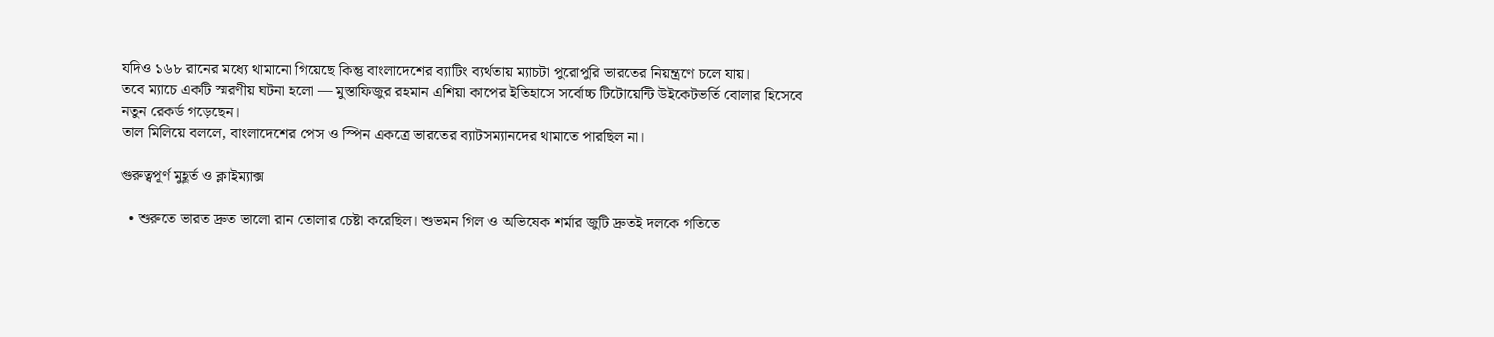যদিও ১৬৮ রানের মধ্যে থামানো গিয়েছে কিন্তু বাংলাদেশের ব্যাটিং ব্যর্থতায় ম্যাচটা পুরোপুরি ভারতের নিয়ন্ত্রণে চলে যায়।
তবে ম্যাচে একটি স্মরণীয় ঘটনা হলো — মুস্তাফিজুর রহমান এশিয়া কাপের ইতিহাসে সর্বোচ্চ টিটোয়েন্টি উইকেটভর্তি বোলার হিসেবে নতুন রেকর্ড গড়েছেন।
তাল মিলিয়ে বললে, বাংলাদেশের পেস ও স্পিন একত্রে ভারতের ব্যাটসম্যানদের থামাতে পারছিল না।

গুরুত্বপূর্ণ মুহূর্ত ও ক্লাইম্যাক্স

  • শুরুতে ভারত দ্রুত ভালো রান তোলার চেষ্টা করেছিল। শুভমন গিল ও অভিষেক শর্মার জুটি দ্রুতই দলকে গতিতে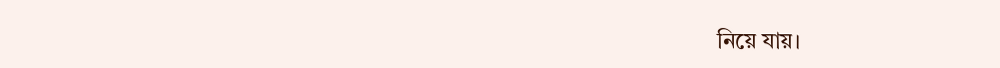নিয়ে যায়।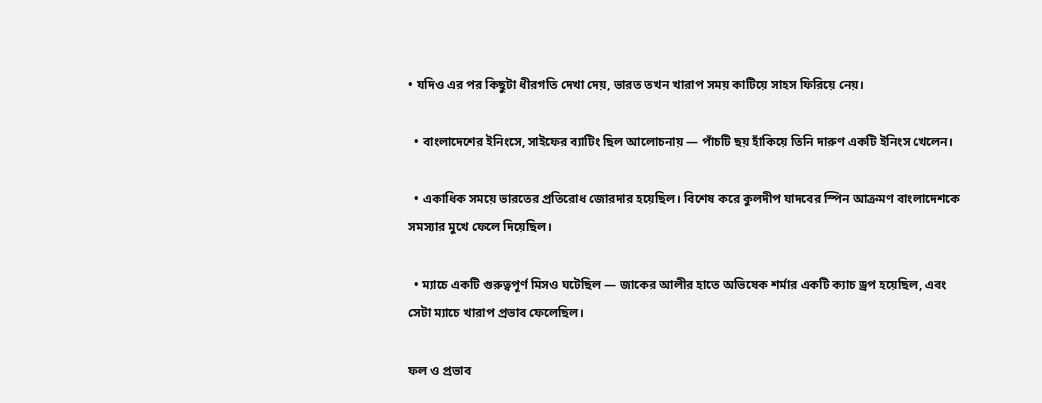• যদিও এর পর কিছুটা ধীরগতি দেখা দেয়, ভারত তখন খারাপ সময় কাটিয়ে সাহস ফিরিয়ে নেয়।

  • বাংলাদেশের ইনিংসে, সাইফের ব্যাটিং ছিল আলোচনায় — পাঁচটি ছয় হাঁকিয়ে তিনি দারুণ একটি ইনিংস খেলেন।

  • একাধিক সময়ে ভারতের প্রতিরোধ জোরদার হয়েছিল। বিশেষ করে কুলদীপ যাদবের স্পিন আক্রমণ বাংলাদেশকে সমস্যার মুখে ফেলে দিয়েছিল।

  • ম্যাচে একটি গুরুত্বপূর্ণ মিসও ঘটেছিল — জাকের আলীর হাতে অভিষেক শর্মার একটি ক্যাচ ড্রপ হয়েছিল, এবং সেটা ম্যাচে খারাপ প্রভাব ফেলেছিল।

ফল ও প্রভাব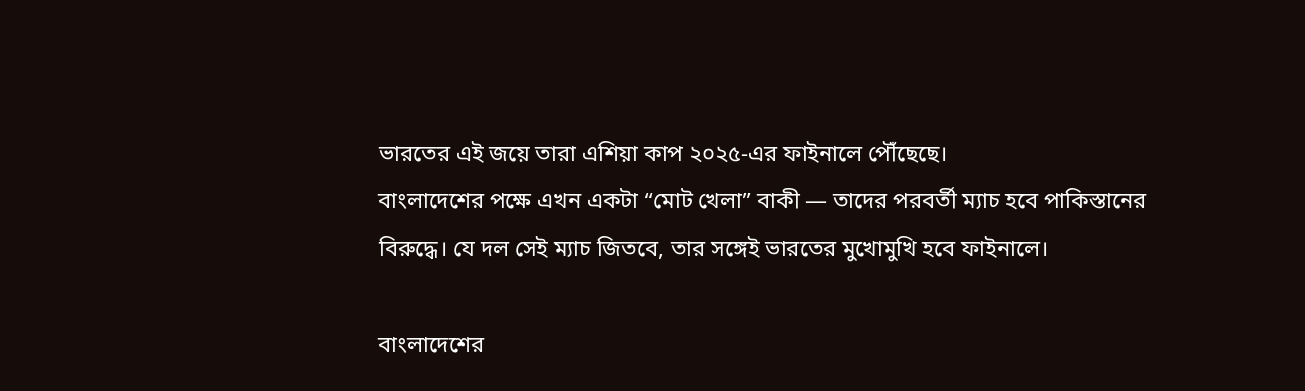ভারতের এই জয়ে তারা এশিয়া কাপ ২০২৫-এর ফাইনালে পৌঁছেছে।
বাংলাদেশের পক্ষে এখন একটা “মোট খেলা” বাকী — তাদের পরবর্তী ম্যাচ হবে পাকিস্তানের বিরুদ্ধে। যে দল সেই ম্যাচ জিতবে, তার সঙ্গেই ভারতের মুখোমুখি হবে ফাইনালে।

বাংলাদেশের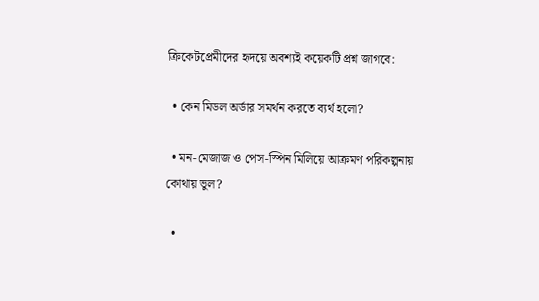ক্রিকেটপ্রেমীদের হৃদয়ে অবশ্যই কয়েকটি প্রশ্ন জাগবে:

  • কেন মিডল অর্ডার সমর্থন করতে ব্যর্থ হলো?

  • মন-মেজাজ ও পেস-স্পিন মিলিয়ে আক্রমণ পরিকল্পনায় কোথায় ভুল?

  •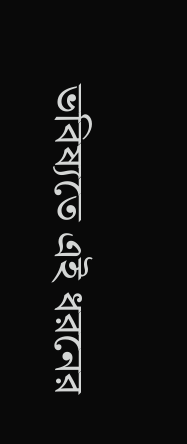ভবিষ্যতে এই ধরনের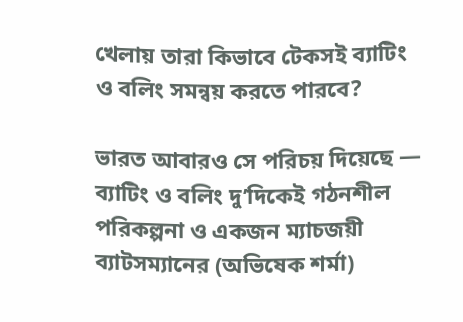খেলায় তারা কিভাবে টেকসই ব্যাটিং ও বলিং সমন্বয় করতে পারবে?

ভারত আবারও সে পরিচয় দিয়েছে — ব্যাটিং ও বলিং দু’দিকেই গঠনশীল পরিকল্পনা ও একজন ম্যাচজয়ী ব্যাটসম্যানের (অভিষেক শর্মা)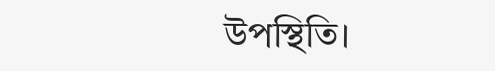উপস্থিতি।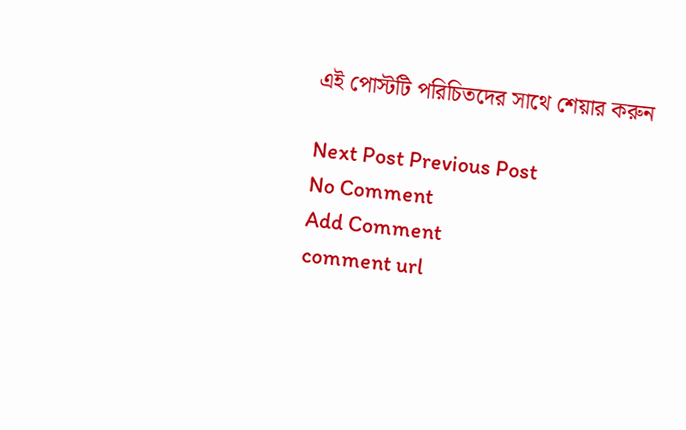এই পোস্টটি পরিচিতদের সাথে শেয়ার করুন

Next Post Previous Post
No Comment
Add Comment
comment url